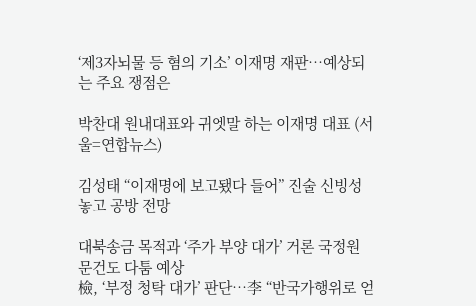‘제3자뇌물 등 혐의 기소’ 이재명 재판…예상되는 주요 쟁점은

박찬대 원내대표와 귀엣말 하는 이재명 대표 (서울=연합뉴스)

김성태 “이재명에 보고됐다 들어” 진술 신빙성 놓고 공방 전망

대북송금 목적과 ‘주가 부양 대가’ 거론 국정원 문건도 다툼 예상
檢, ‘부정 청탁 대가’ 판단…李 “반국가행위로 얻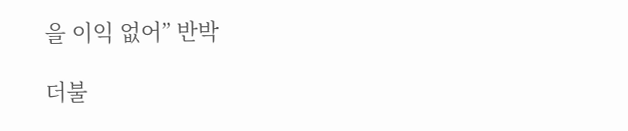을 이익 없어” 반박

더불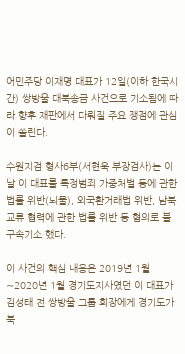어민주당 이재명 대표가 12일(이하 한국시간) 쌍방울 대북송금 사건으로 기소됨에 따라 향후 재판에서 다뤄질 주요 쟁점에 관심이 쏠린다.

수원지검 형사6부(서현욱 부장검사)는 이날 이 대표를 특정범죄 가중처벌 등에 관한 법률 위반(뇌물), 외국환거래법 위반, 남북 교류 협력에 관한 법률 위반 등 혐의로 불구속기소 했다.

이 사건의 핵심 내용은 2019년 1월∼2020년 1월 경기도지사였던 이 대표가 김성태 전 쌍방울 그룹 회장에게 경기도가 북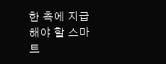한 측에 지급해야 할 스마트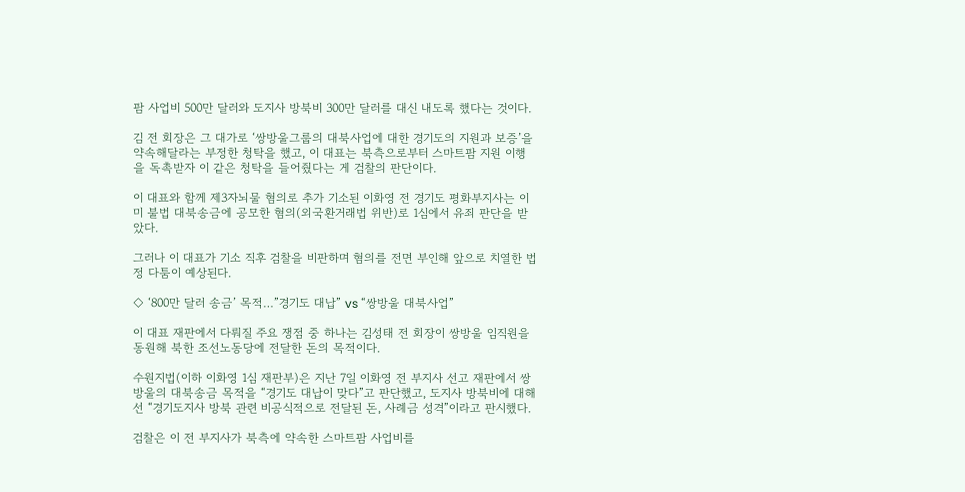팜 사업비 500만 달러와 도지사 방북비 300만 달러를 대신 내도록 했다는 것이다.

김 전 회장은 그 대가로 ‘쌍방울그룹의 대북사업에 대한 경기도의 지원과 보증’을 약속해달라는 부정한 청탁을 했고, 이 대표는 북측으로부터 스마트팜 지원 이행을 독촉받자 이 같은 청탁을 들어줬다는 게 검찰의 판단이다.

이 대표와 함께 제3자뇌물 혐의로 추가 기소된 이화영 전 경기도 평화부지사는 이미 불법 대북송금에 공모한 혐의(외국환거래법 위반)로 1심에서 유죄 판단을 받았다.

그러나 이 대표가 기소 직후 검찰을 비판하며 혐의를 전면 부인해 앞으로 치열한 법정 다툼이 예상된다.

◇ ‘800만 달러 송금’ 목적…”경기도 대납” vs “쌍방울 대북사업”

이 대표 재판에서 다뤄질 주요 쟁점 중 하나는 김성태 전 회장이 쌍방울 임직원을 동원해 북한 조선노동당에 전달한 돈의 목적이다.

수원지법(이하 이화영 1심 재판부)은 지난 7일 이화영 전 부지사 선고 재판에서 쌍방울의 대북송금 목적을 “경기도 대납이 맞다”고 판단했고, 도지사 방북비에 대해선 “경기도지사 방북 관련 비공식적으로 전달된 돈, 사례금 성격”이라고 판시했다.

검찰은 이 전 부지사가 북측에 약속한 스마트팜 사업비를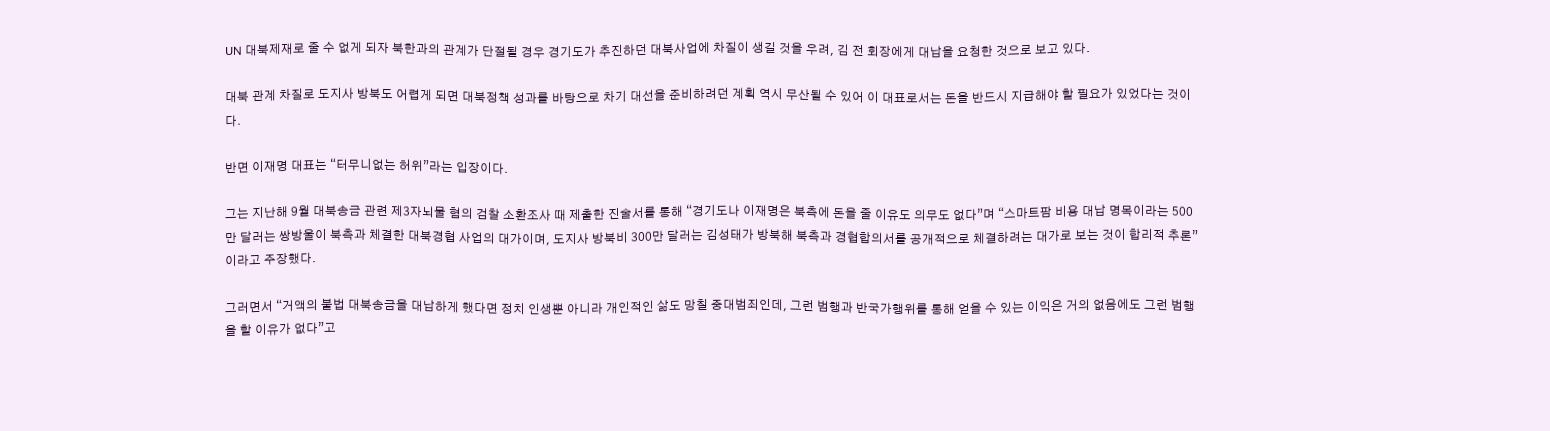UN 대북제재로 줄 수 없게 되자 북한과의 관계가 단절될 경우 경기도가 추진하던 대북사업에 차질이 생길 것을 우려, 김 전 회장에게 대납을 요청한 것으로 보고 있다.

대북 관계 차질로 도지사 방북도 어렵게 되면 대북정책 성과를 바탕으로 차기 대선을 준비하려던 계획 역시 무산될 수 있어 이 대표로서는 돈을 반드시 지급해야 할 필요가 있었다는 것이다.

반면 이재명 대표는 “터무니없는 허위”라는 입장이다.

그는 지난해 9월 대북송금 관련 제3자뇌물 혐의 검찰 소환조사 때 제출한 진술서를 통해 “경기도나 이재명은 북측에 돈을 줄 이유도 의무도 없다”며 “스마트팜 비용 대납 명목이라는 500만 달러는 쌍방울이 북측과 체결한 대북경협 사업의 대가이며, 도지사 방북비 300만 달러는 김성태가 방북해 북측과 경협합의서를 공개적으로 체결하려는 대가로 보는 것이 합리적 추론”이라고 주장했다.

그러면서 “거액의 불법 대북송금을 대납하게 했다면 정치 인생뿐 아니라 개인적인 삶도 망칠 중대범죄인데, 그런 범행과 반국가행위를 통해 얻을 수 있는 이익은 거의 없음에도 그런 범행을 할 이유가 없다”고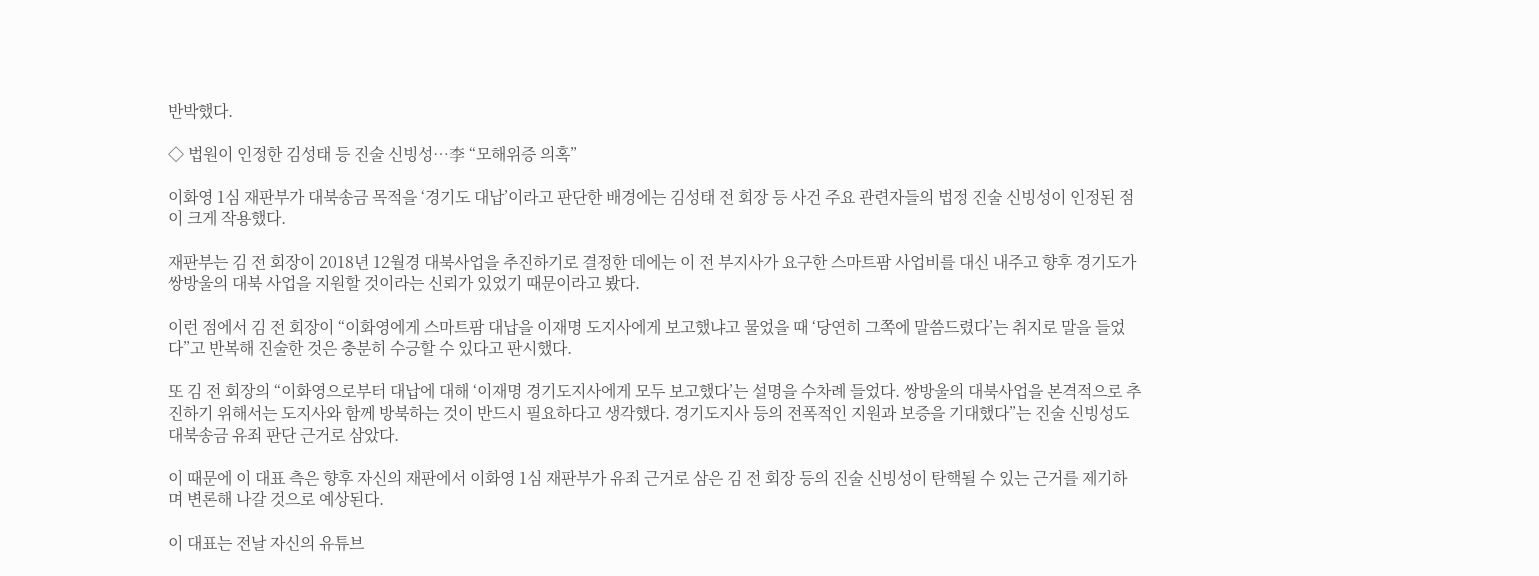반박했다.

◇ 법원이 인정한 김성태 등 진술 신빙성…李 “모해위증 의혹”

이화영 1심 재판부가 대북송금 목적을 ‘경기도 대납’이라고 판단한 배경에는 김성태 전 회장 등 사건 주요 관련자들의 법정 진술 신빙성이 인정된 점이 크게 작용했다.

재판부는 김 전 회장이 2018년 12월경 대북사업을 추진하기로 결정한 데에는 이 전 부지사가 요구한 스마트팜 사업비를 대신 내주고 향후 경기도가 쌍방울의 대북 사업을 지원할 것이라는 신뢰가 있었기 때문이라고 봤다.

이런 점에서 김 전 회장이 “이화영에게 스마트팜 대납을 이재명 도지사에게 보고했냐고 물었을 때 ‘당연히 그쪽에 말씀드렸다’는 취지로 말을 들었다”고 반복해 진술한 것은 충분히 수긍할 수 있다고 판시했다.

또 김 전 회장의 “이화영으로부터 대납에 대해 ‘이재명 경기도지사에게 모두 보고했다’는 설명을 수차례 들었다. 쌍방울의 대북사업을 본격적으로 추진하기 위해서는 도지사와 함께 방북하는 것이 반드시 필요하다고 생각했다. 경기도지사 등의 전폭적인 지원과 보증을 기대했다”는 진술 신빙성도 대북송금 유죄 판단 근거로 삼았다.

이 때문에 이 대표 측은 향후 자신의 재판에서 이화영 1심 재판부가 유죄 근거로 삼은 김 전 회장 등의 진술 신빙성이 탄핵될 수 있는 근거를 제기하며 변론해 나갈 것으로 예상된다.

이 대표는 전날 자신의 유튜브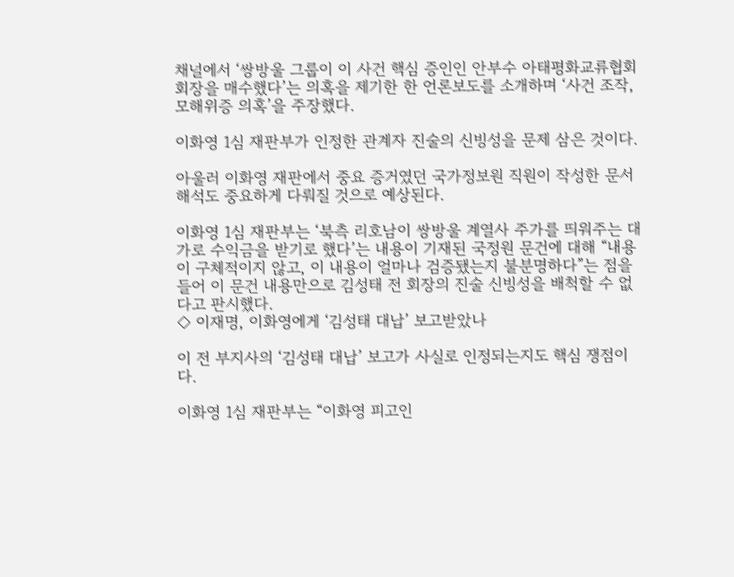채널에서 ‘쌍방울 그룹이 이 사건 핵심 증인인 안부수 아태평화교류협회 회장을 매수했다’는 의혹을 제기한 한 언론보도를 소개하며 ‘사건 조작, 모해위증 의혹’을 주장했다.

이화영 1심 재판부가 인정한 관계자 진술의 신빙성을 문제 삼은 것이다.

아울러 이화영 재판에서 중요 증거였던 국가정보원 직원이 작성한 문서 해석도 중요하게 다뤄질 것으로 예상된다.

이화영 1심 재판부는 ‘북측 리호남이 쌍방울 계열사 주가를 띄워주는 대가로 수익금을 받기로 했다’는 내용이 기재된 국정원 문건에 대해 “내용이 구체적이지 않고, 이 내용이 얼마나 검증됐는지 불분명하다”는 점을 들어 이 문건 내용만으로 김성태 전 회장의 진술 신빙성을 배척할 수 없다고 판시했다.
◇ 이재명, 이화영에게 ‘김성태 대납’ 보고받았나

이 전 부지사의 ‘김성태 대납’ 보고가 사실로 인정되는지도 핵심 쟁점이다.

이화영 1심 재판부는 “이화영 피고인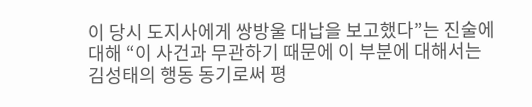이 당시 도지사에게 쌍방울 대납을 보고했다”는 진술에 대해 “이 사건과 무관하기 때문에 이 부분에 대해서는 김성태의 행동 동기로써 평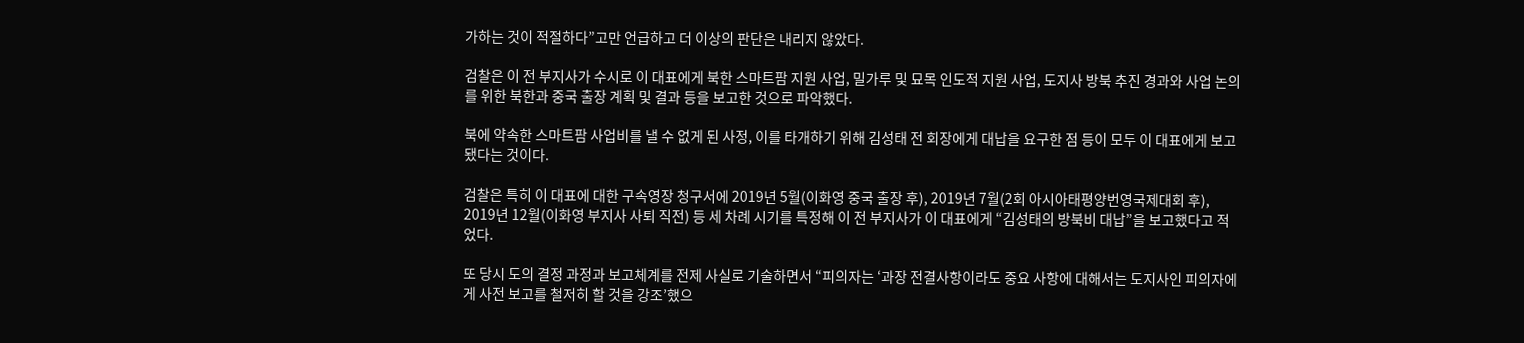가하는 것이 적절하다”고만 언급하고 더 이상의 판단은 내리지 않았다.

검찰은 이 전 부지사가 수시로 이 대표에게 북한 스마트팜 지원 사업, 밀가루 및 묘목 인도적 지원 사업, 도지사 방북 추진 경과와 사업 논의를 위한 북한과 중국 출장 계획 및 결과 등을 보고한 것으로 파악했다.

북에 약속한 스마트팜 사업비를 낼 수 없게 된 사정, 이를 타개하기 위해 김성태 전 회장에게 대납을 요구한 점 등이 모두 이 대표에게 보고됐다는 것이다.

검찰은 특히 이 대표에 대한 구속영장 청구서에 2019년 5월(이화영 중국 출장 후), 2019년 7월(2회 아시아태평양번영국제대회 후), 2019년 12월(이화영 부지사 사퇴 직전) 등 세 차례 시기를 특정해 이 전 부지사가 이 대표에게 “김성태의 방북비 대납”을 보고했다고 적었다.

또 당시 도의 결정 과정과 보고체계를 전제 사실로 기술하면서 “피의자는 ‘과장 전결사항이라도 중요 사항에 대해서는 도지사인 피의자에게 사전 보고를 철저히 할 것을 강조’했으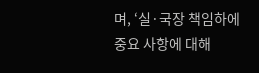며, ‘실·국장 책임하에 중요 사항에 대해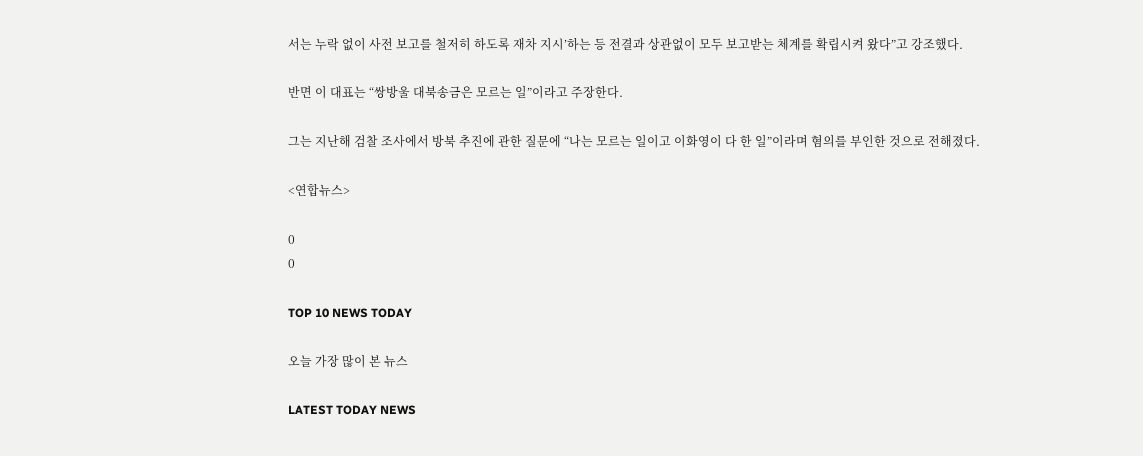서는 누락 없이 사전 보고를 철저히 하도록 재차 지시’하는 등 전결과 상관없이 모두 보고받는 체계를 확립시켜 왔다”고 강조했다.

반면 이 대표는 “쌍방울 대북송금은 모르는 일”이라고 주장한다.

그는 지난해 검찰 조사에서 방북 추진에 관한 질문에 “나는 모르는 일이고 이화영이 다 한 일”이라며 혐의를 부인한 것으로 전해졌다.

<연합뉴스>

0
0

TOP 10 NEWS TODAY

오늘 가장 많이 본 뉴스

LATEST TODAY NEWS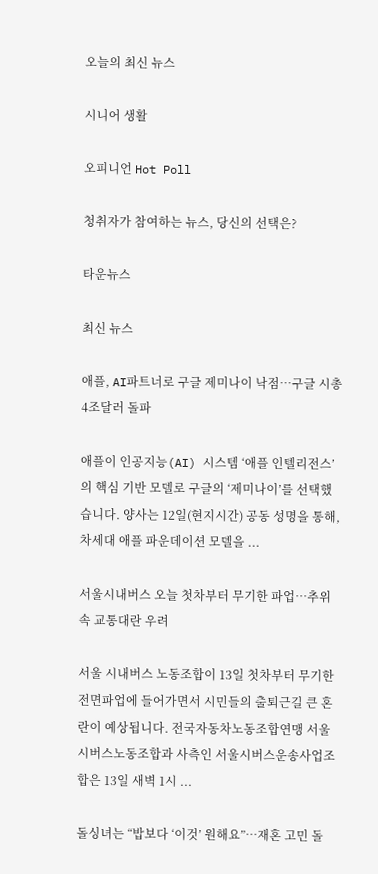오늘의 최신 뉴스

시니어 생활

오피니언 Hot Poll

청취자가 참여하는 뉴스, 당신의 선택은?

타운뉴스

최신 뉴스

애플, AI파트너로 구글 제미나이 낙점…구글 시총 4조달러 돌파

애플이 인공지능(AI) 시스템 ‘애플 인텔리전스’의 핵심 기반 모델로 구글의 ‘제미나이’를 선택했습니다. 양사는 12일(현지시간) 공동 성명을 통해, 차세대 애플 파운데이션 모델을 ...

서울시내버스 오늘 첫차부터 무기한 파업…추위속 교통대란 우려

서울 시내버스 노동조합이 13일 첫차부터 무기한 전면파업에 들어가면서 시민들의 출퇴근길 큰 혼란이 예상됩니다. 전국자동차노동조합연맹 서울시버스노동조합과 사측인 서울시버스운송사업조합은 13일 새벽 1시 ...

돌싱녀는 “밥보다 ‘이것’ 원해요”…재혼 고민 돌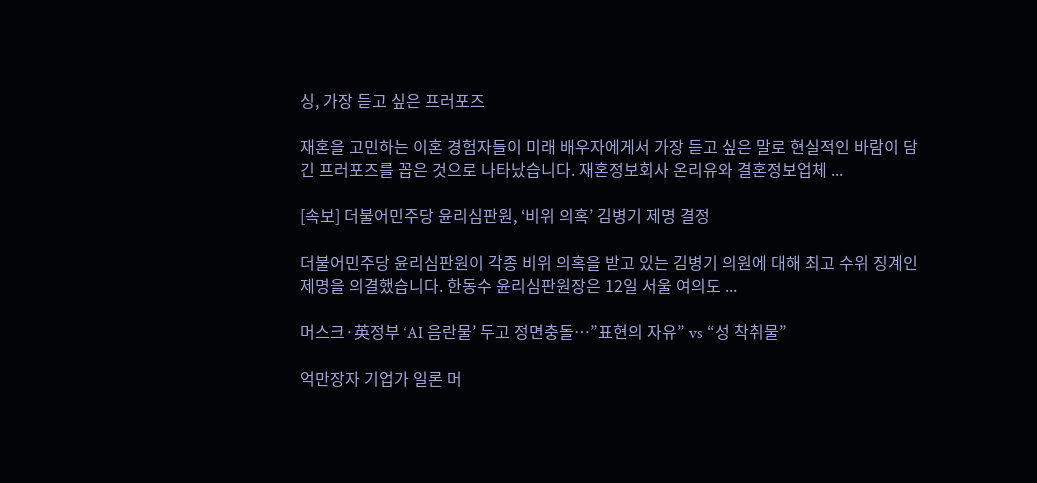싱, 가장 듣고 싶은 프러포즈

재혼을 고민하는 이혼 경험자들이 미래 배우자에게서 가장 듣고 싶은 말로 현실적인 바람이 담긴 프러포즈를 꼽은 것으로 나타났습니다. 재혼정보회사 온리유와 결혼정보업체 ...

[속보] 더불어민주당 윤리심판원, ‘비위 의혹’ 김병기 제명 결정

더불어민주당 윤리심판원이 각종 비위 의혹을 받고 있는 김병기 의원에 대해 최고 수위 징계인 제명을 의결했습니다. 한동수 윤리심판원장은 12일 서울 여의도 ...

머스크·英정부 ‘AI 음란물’ 두고 정면충돌…”표현의 자유” vs “성 착취물”

억만장자 기업가 일론 머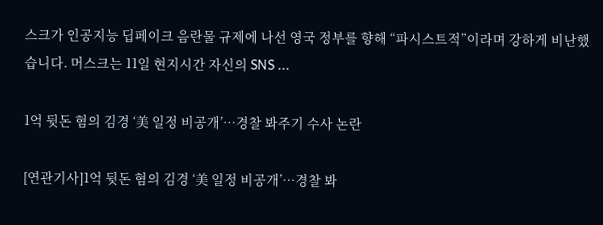스크가 인공지능 딥페이크 음란물 규제에 나선 영국 정부를 향해 “파시스트적”이라며 강하게 비난했습니다. 머스크는 11일 현지시간 자신의 SNS ...

1억 뒷돈 혐의 김경 ‘美 일정 비공개’…경찰 봐주기 수사 논란

[연관기사]1억 뒷돈 혐의 김경 ‘美 일정 비공개’…경찰 봐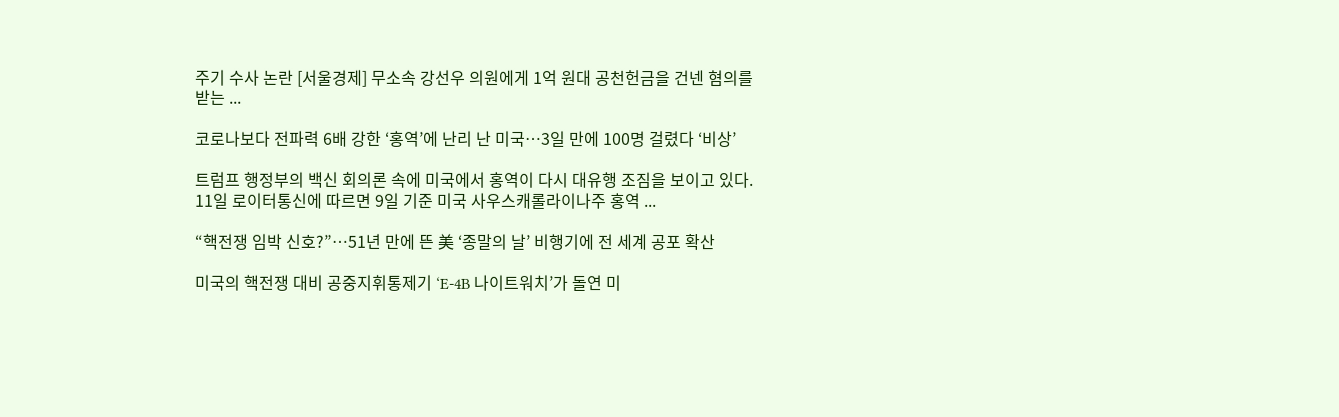주기 수사 논란 [서울경제] 무소속 강선우 의원에게 1억 원대 공천헌금을 건넨 혐의를 받는 ...

코로나보다 전파력 6배 강한 ‘홍역’에 난리 난 미국…3일 만에 100명 걸렸다 ‘비상’

트럼프 행정부의 백신 회의론 속에 미국에서 홍역이 다시 대유행 조짐을 보이고 있다. 11일 로이터통신에 따르면 9일 기준 미국 사우스캐롤라이나주 홍역 ...

“핵전쟁 임박 신호?”…51년 만에 뜬 美 ‘종말의 날’ 비행기에 전 세계 공포 확산

미국의 핵전쟁 대비 공중지휘통제기 ‘E-4B 나이트워치’가 돌연 미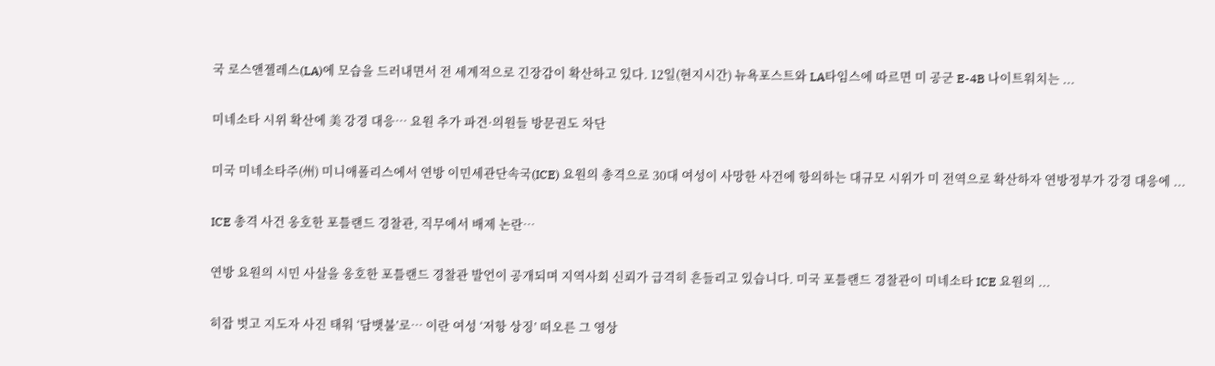국 로스앤젤레스(LA)에 모습을 드러내면서 전 세계적으로 긴장감이 확산하고 있다. 12일(현지시간) 뉴욕포스트와 LA타임스에 따르면 미 공군 E-4B 나이트워치는 ...

미네소타 시위 확산에 美 강경 대응… 요원 추가 파견·의원들 방문권도 차단

미국 미네소타주(州) 미니애폴리스에서 연방 이민세관단속국(ICE) 요원의 총격으로 30대 여성이 사망한 사건에 항의하는 대규모 시위가 미 전역으로 확산하자 연방정부가 강경 대응에 ...

ICE 총격 사건 옹호한 포틀랜드 경찰관, 직무에서 배제 논란…

연방 요원의 시민 사살을 옹호한 포틀랜드 경찰관 발언이 공개되며 지역사회 신뢰가 급격히 흔들리고 있습니다. 미국 포틀랜드 경찰관이 미네소타 ICE 요원의 ...

히잡 벗고 지도자 사진 태워 ‘담뱃불’로… 이란 여성 ‘저항 상징’ 떠오른 그 영상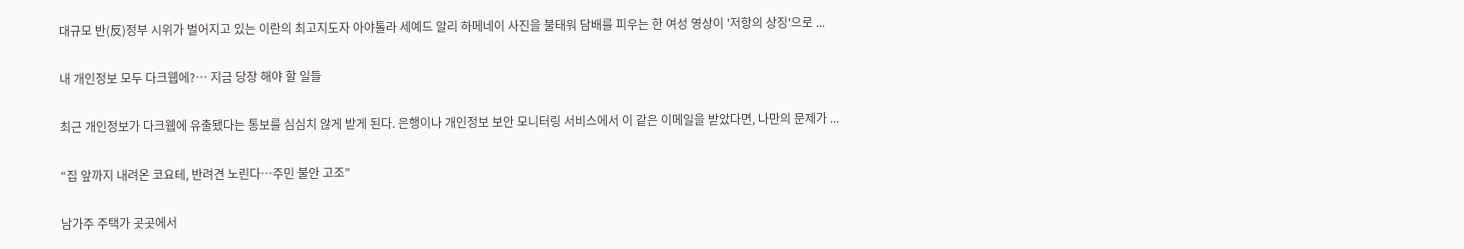대규모 반(反)정부 시위가 벌어지고 있는 이란의 최고지도자 아야톨라 세예드 알리 하메네이 사진을 불태워 담배를 피우는 한 여성 영상이 '저항의 상징'으로 ...

내 개인정보 모두 다크웹에?… 지금 당장 해야 할 일들

최근 개인정보가 다크웹에 유출됐다는 통보를 심심치 않게 받게 된다. 은행이나 개인정보 보안 모니터링 서비스에서 이 같은 이메일을 받았다면, 나만의 문제가 ...

“집 앞까지 내려온 코요테, 반려견 노린다…주민 불안 고조”

남가주 주택가 곳곳에서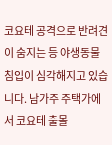코요테 공격으로 반려견이 숨지는 등 야생동물 침입이 심각해지고 있습니다. 남가주 주택가에서 코요테 출몰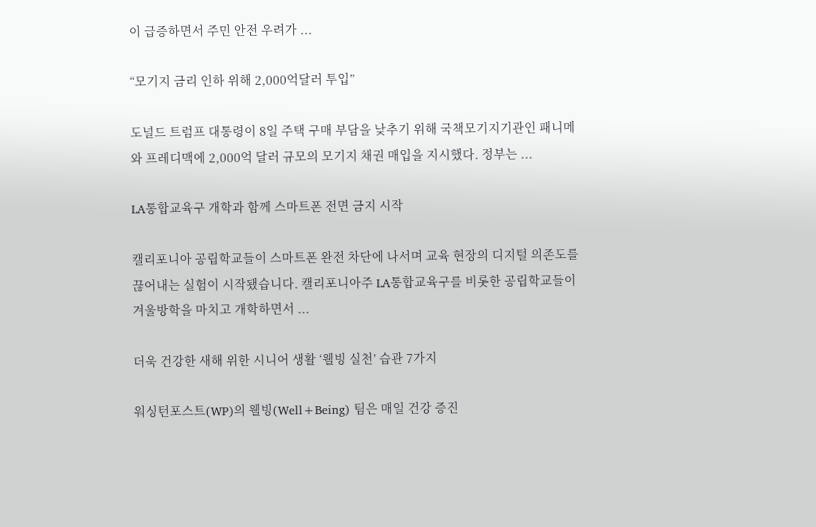이 급증하면서 주민 안전 우려가 ...

“모기지 금리 인하 위해 2,000억달러 투입”

도널드 트럼프 대통령이 8일 주택 구매 부담을 낮추기 위해 국책모기지기관인 패니메와 프레디맥에 2,000억 달러 규모의 모기지 채권 매입을 지시했다. 정부는 ...

LA통합교육구 개학과 함께 스마트폰 전면 금지 시작

캘리포니아 공립학교들이 스마트폰 완전 차단에 나서며 교육 현장의 디지털 의존도를 끊어내는 실험이 시작됐습니다. 캘리포니아주 LA통합교육구를 비롯한 공립학교들이 겨울방학을 마치고 개학하면서 ...

더욱 건강한 새해 위한 시니어 생활 ‘웰빙 실천’ 습관 7가지

워싱턴포스트(WP)의 웰빙(Well+Being) 팀은 매일 건강 증진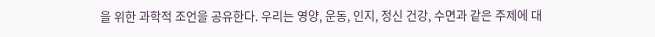을 위한 과학적 조언을 공유한다. 우리는 영양, 운동, 인지, 정신 건강, 수면과 같은 주제에 대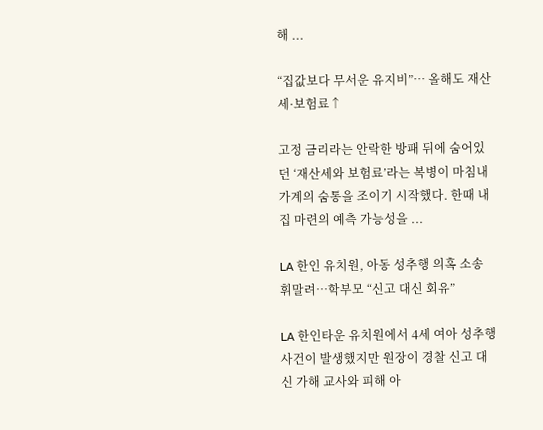해 ...

“집값보다 무서운 유지비”… 올해도 재산세·보험료↑

고정 금리라는 안락한 방패 뒤에 숨어있던 ‘재산세와 보험료’라는 복병이 마침내 가계의 숨통을 조이기 시작했다. 한때 내 집 마련의 예측 가능성을 ...

LA 한인 유치원, 아동 성추행 의혹 소송 휘말려…학부모 “신고 대신 회유”

LA 한인타운 유치원에서 4세 여아 성추행 사건이 발생했지만 원장이 경찰 신고 대신 가해 교사와 피해 아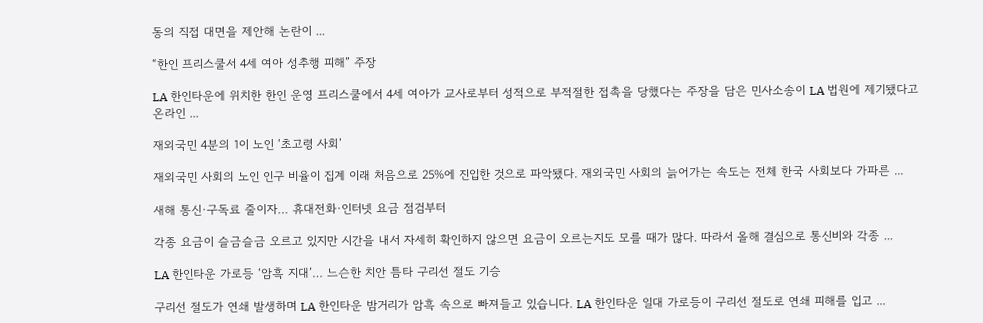동의 직접 대면을 제안해 논란이 ...

“한인 프리스쿨서 4세 여아 성추행 피해” 주장

LA 한인타운에 위치한 한인 운영 프리스쿨에서 4세 여아가 교사로부터 성적으로 부적절한 접촉을 당했다는 주장을 담은 민사소송이 LA 법원에 제기됐다고 온라인 ...

재외국민 4분의 1이 노인 ‘초고령 사회’

재외국민 사회의 노인 인구 비율이 집계 이래 처음으로 25%에 진입한 것으로 파악됐다. 재외국민 사회의 늙어가는 속도는 전체 한국 사회보다 가파른 ...

새해 통신·구독료 줄이자… 휴대전화·인터넷 요금 점검부터

각종 요금이 슬금슬금 오르고 있지만 시간을 내서 자세히 확인하지 않으면 요금이 오르는지도 모를 때가 많다. 따라서 올해 결심으로 통신비와 각종 ...

LA 한인타운 가로등 ‘암흑 지대’… 느슨한 치안 틈타 구리선 절도 기승

구리선 절도가 연쇄 발생하며 LA 한인타운 밤거리가 암흑 속으로 빠져들고 있습니다. LA 한인타운 일대 가로등이 구리선 절도로 연쇄 피해를 입고 ...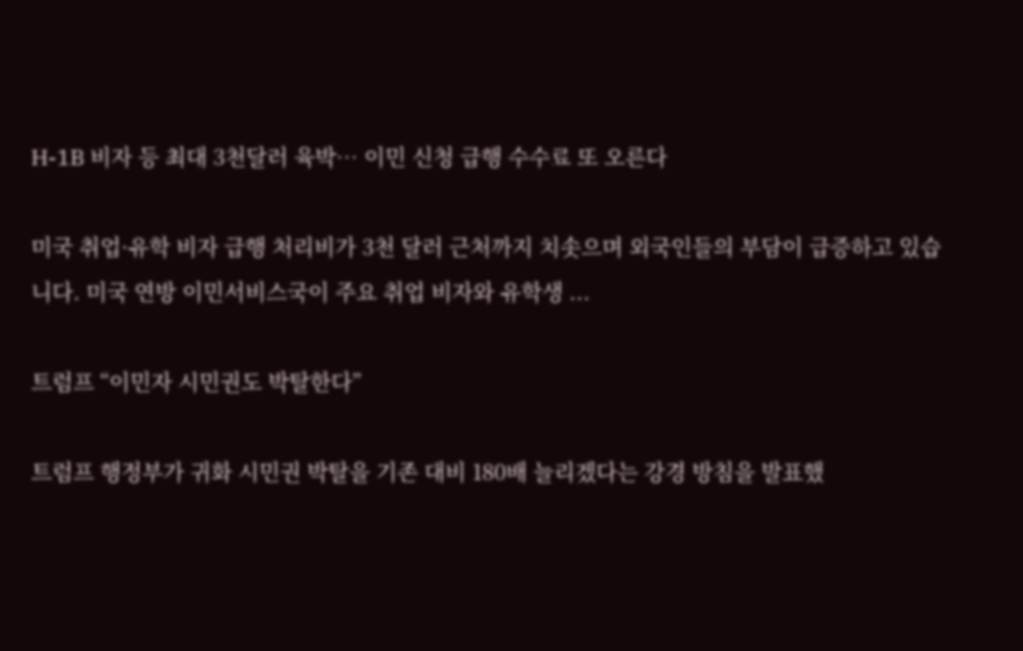H-1B 비자 등 최대 3천달러 육박… 이민 신청 급행 수수료 또 오른다

미국 취업·유학 비자 급행 처리비가 3천 달러 근처까지 치솟으며 외국인들의 부담이 급증하고 있습니다. 미국 연방 이민서비스국이 주요 취업 비자와 유학생 ...

트럼프 “이민자 시민권도 박탈한다”

트럼프 행정부가 귀화 시민권 박탈을 기존 대비 180배 늘리겠다는 강경 방침을 발표했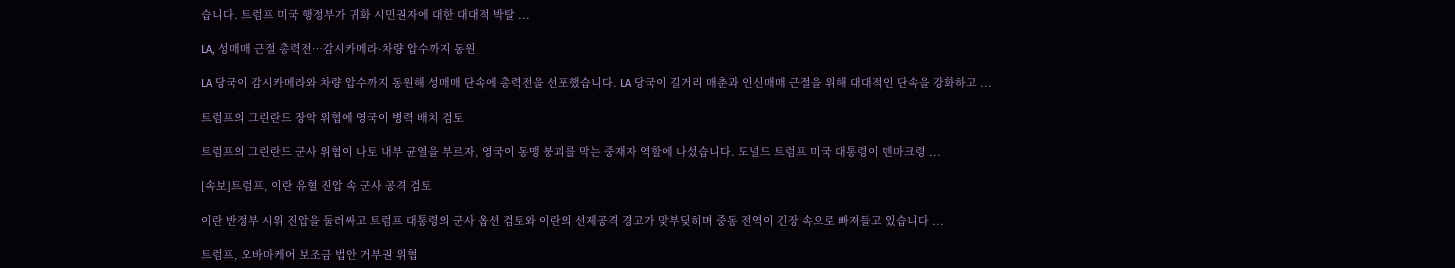습니다. 트럼프 미국 행정부가 귀화 시민권자에 대한 대대적 박탈 ...

LA, 성매매 근절 총력전…감시카메라·차량 압수까지 동원

LA 당국이 감시카메라와 차량 압수까지 동원해 성매매 단속에 총력전을 선포했습니다. LA 당국이 길거리 매춘과 인신매매 근절을 위해 대대적인 단속을 강화하고 ...

트럼프의 그린란드 장악 위협에 영국이 병력 배치 검토

트럼프의 그린란드 군사 위협이 나토 내부 균열을 부르자, 영국이 동맹 붕괴를 막는 중재자 역할에 나섰습니다. 도널드 트럼프 미국 대통령이 덴마크령 ...

[속보]트럼프, 이란 유혈 진압 속 군사 공격 검토

이란 반정부 시위 진압을 둘러싸고 트럼프 대통령의 군사 옵션 검토와 이란의 선제공격 경고가 맞부딪히며 중동 전역이 긴장 속으로 빠져들고 있습니다 ...

트럼프, 오바마케어 보조금 법안 거부권 위협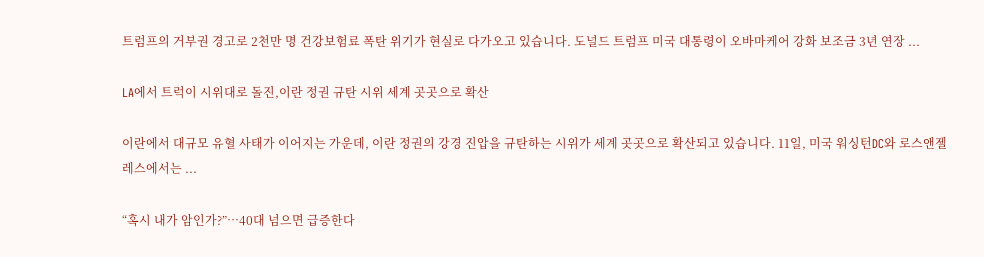트럼프의 거부권 경고로 2천만 명 건강보험료 폭탄 위기가 현실로 다가오고 있습니다. 도널드 트럼프 미국 대통령이 오바마케어 강화 보조금 3년 연장 ...

LA에서 트럭이 시위대로 돌진,이란 정권 규탄 시위 세계 곳곳으로 확산

이란에서 대규모 유혈 사태가 이어지는 가운데, 이란 정권의 강경 진압을 규탄하는 시위가 세계 곳곳으로 확산되고 있습니다. 11일, 미국 워싱턴DC와 로스앤젤레스에서는 ...

“혹시 내가 암인가?”…40대 넘으면 급증한다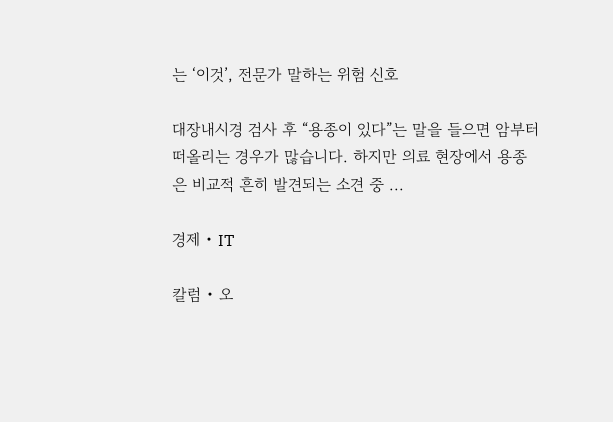는 ‘이것’, 전문가 말하는 위험 신호

대장내시경 검사 후 “용종이 있다”는 말을 들으면 암부터 떠올리는 경우가 많습니다. 하지만 의료 현장에서 용종은 비교적 흔히 발견되는 소견 중 ...

경제 • IT

칼럼 • 오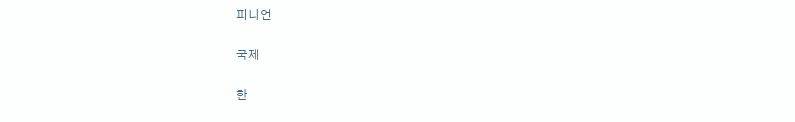피니언

국제

한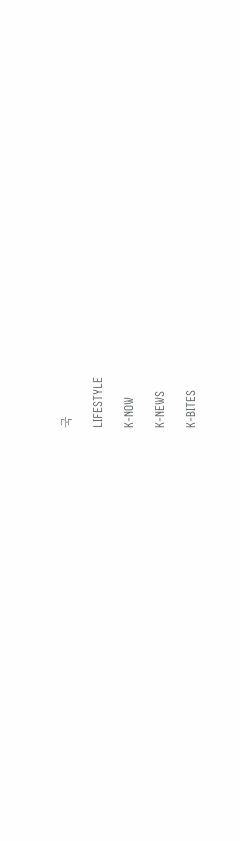국

LIFESTYLE

K-NOW

K-NEWS

K-BITES